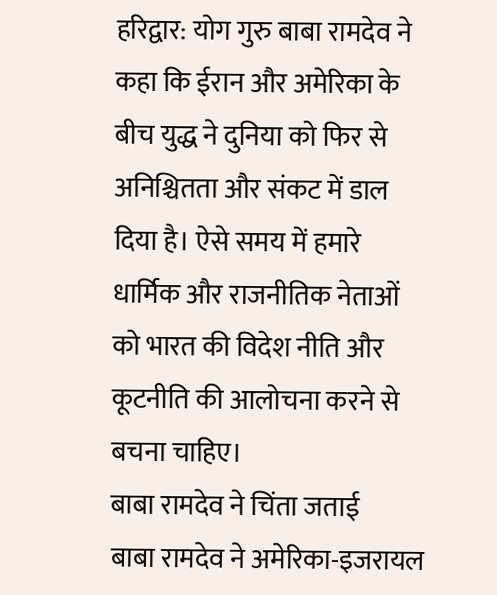हरिद्वार: योग गुरु बाबा रामदेव ने कहा कि ईरान और अमेरिका के बीच युद्ध ने दुनिया को फिर से अनिश्चितता और संकट में डाल दिया है। ऐसे समय में हमारे धार्मिक और राजनीतिक नेताओं को भारत की विदेश नीति और कूटनीति की आलोचना करने से बचना चाहिए।
बाबा रामदेव ने चिंता जताई
बाबा रामदेव ने अमेरिका-इजरायल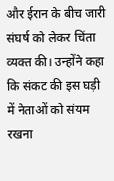और ईरान के बीच जारी संघर्ष को लेकर चिंता व्यक्त की। उन्होंने कहा कि संकट की इस घड़ी में नेताओं को संयम रखना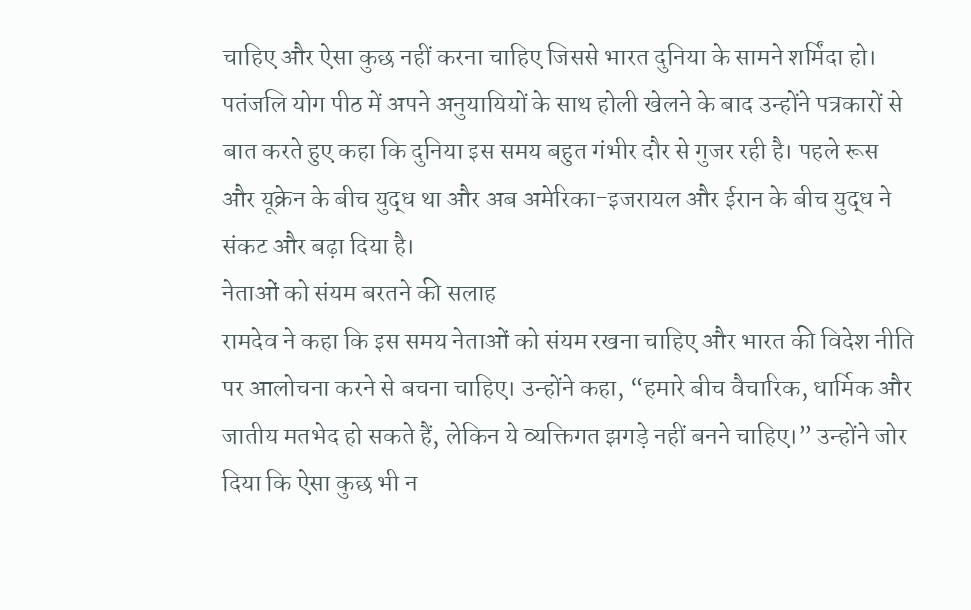चाहिए और ऐसा कुछ नहीं करना चाहिए जिससे भारत दुनिया के सामने शर्मिंदा हो। पतंजलि योग पीठ में अपने अनुयायियों के साथ होली खेलने के बाद उन्होंने पत्रकारों से बात करते हुए कहा कि दुनिया इस समय बहुत गंभीर दौर से गुजर रही है। पहले रूस और यूक्रेन के बीच युद्ध था और अब अमेरिका-इजरायल और ईरान के बीच युद्ध ने संकट और बढ़ा दिया है।
नेताओं को संयम बरतने की सलाह
रामदेव ने कहा कि इस समय नेताओं को संयम रखना चाहिए और भारत की विदेश नीति पर आलोचना करने से बचना चाहिए। उन्होंने कहा, “हमारे बीच वैचारिक, धार्मिक और जातीय मतभेद हो सकते हैं, लेकिन ये व्यक्तिगत झगड़े नहीं बनने चाहिए।” उन्होंने जोर दिया कि ऐसा कुछ भी न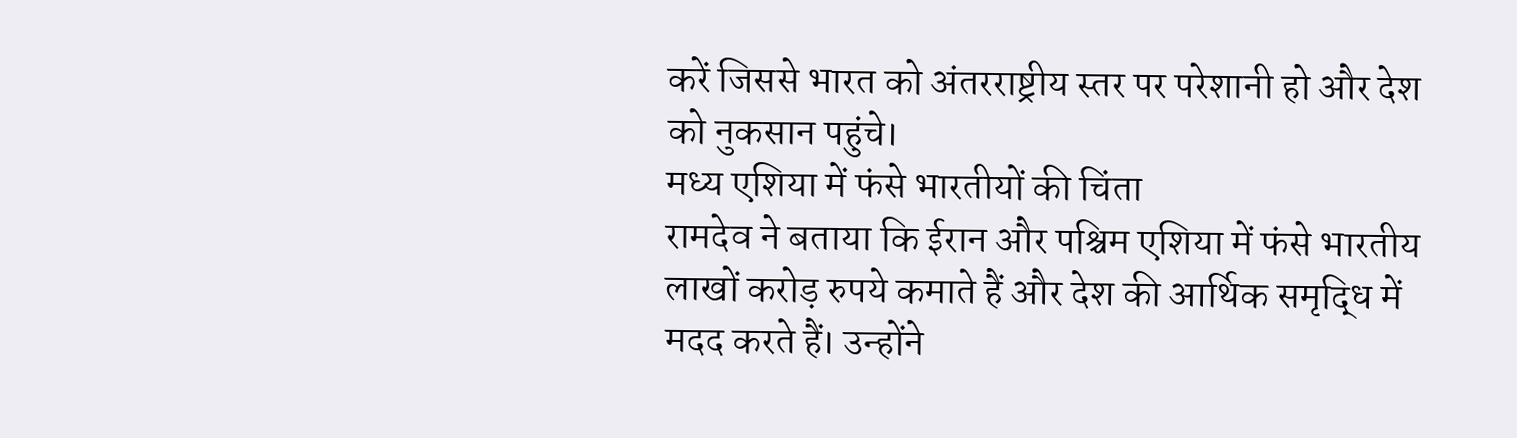करें जिससे भारत को अंतरराष्ट्रीय स्तर पर परेशानी हो और देश को नुकसान पहुंचे।
मध्य एशिया में फंसे भारतीयों की चिंता
रामदेव ने बताया कि ईरान और पश्चिम एशिया में फंसे भारतीय लाखों करोड़ रुपये कमाते हैं और देश की आर्थिक समृद्धि में मदद करते हैं। उन्होंने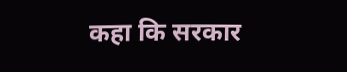कहा कि सरकार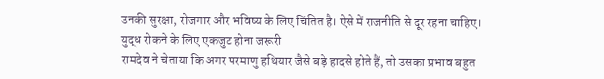उनकी सुरक्षा, रोजगार और भविष्य के लिए चिंतित है। ऐसे में राजनीति से दूर रहना चाहिए।
युद्ध रोकने के लिए एकजुट होना जरूरी
रामदेव ने चेताया कि अगर परमाणु हथियार जैसे बड़े हादसे होते हैं, तो उसका प्रभाव बहुत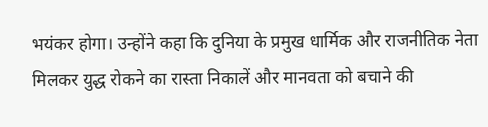भयंकर होगा। उन्होंने कहा कि दुनिया के प्रमुख धार्मिक और राजनीतिक नेता मिलकर युद्ध रोकने का रास्ता निकालें और मानवता को बचाने की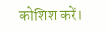कोशिश करें।